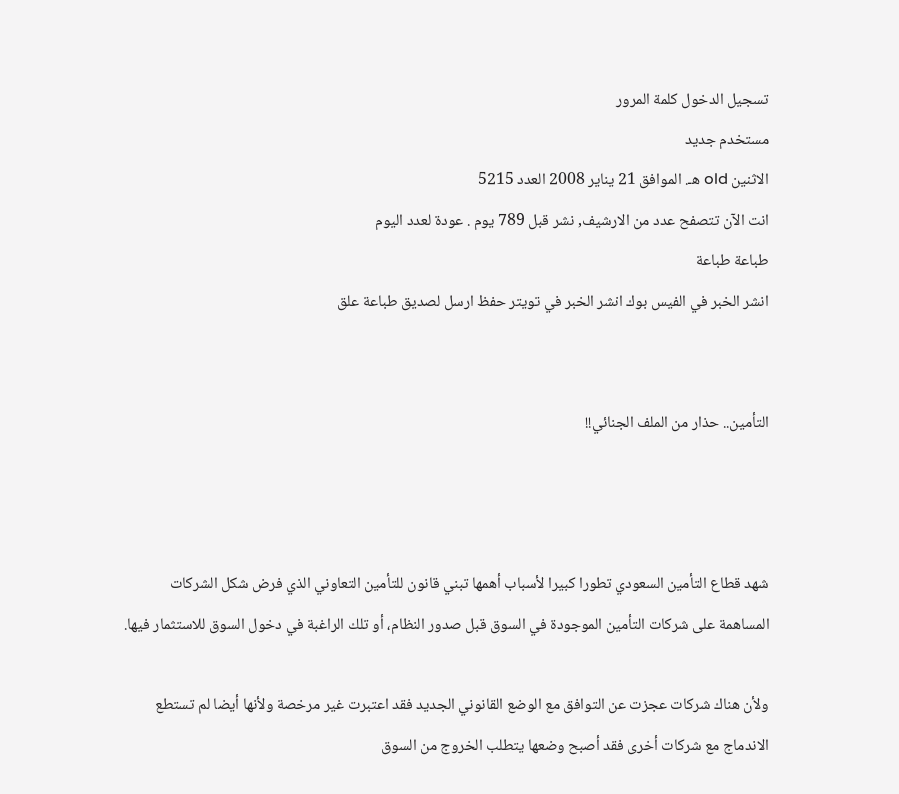تسجيل الدخول كلمة المرور
مستخدم جديد
الاثنين old هـ. الموافق 21 يناير 2008 العدد 5215
انت الآن تتصفح عدد من الارشيف, نشر قبل 789 يوم . عودة لعدد اليوم
طباعة طباعة
انشر الخبر في الفيس بوك انشر الخبر في تويتر حفظ ارسل لصديق طباعة علق


التأمين.. حذار من الملف الجنائي!!



شهد قطاع التأمين السعودي تطورا كبيرا لأسباب أهمها تبني قانون للتأمين التعاوني الذي فرض شكل الشركات المساهمة على شركات التأمين الموجودة في السوق قبل صدور النظام، أو تلك الراغبة في دخول السوق للاستثمار فيها.

ولأن هناك شركات عجزت عن التوافق مع الوضع القانوني الجديد فقد اعتبرت غير مرخصة ولأنها أيضا لم تستطع الاندماج مع شركات أخرى فقد أصبح وضعها يتطلب الخروج من السوق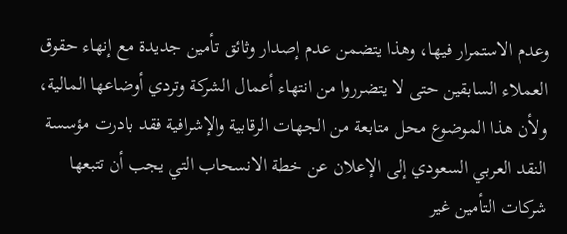وعدم الاستمرار فيها، وهذا يتضمن عدم إصدار وثائق تأمين جديدة مع إنهاء حقوق العملاء السابقين حتى لا يتضرروا من انتهاء أعمال الشركة وتردي أوضاعها المالية، ولأن هذا الموضوع محل متابعة من الجهات الرقابية والإشرافية فقد بادرت مؤسسة النقد العربي السعودي إلى الإعلان عن خطة الانسحاب التي يجب أن تتبعها شركات التأمين غير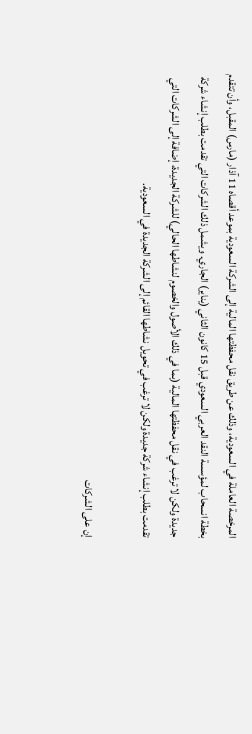المرخصة العاملة في السعودية، وذلك عن طريق نقل محفظتها المالية إلى الشركة السعودية بموعد أقصاه 11 آذار (مارس) المقبل، وأن تتقدم بخطة انسحاب لمؤسسة النقد العربي السعودي قبل 15 كانون الثاني (يناير) الجاري. ويشمل ذلك الشركات التي تقدمت بطلب إنشاء شركة جديدة ولكن لا ترغب في نقل محفظتها المالية (بما في ذلك الأصول والخصوم لنشاطها الحالي) للشركة الجديدة، إضافة إلى الشركات التي تقدمت بطلب إنشاء شركة جديدة ولكن لا ترغب في تحويل نشاطها القائم إلى الشركة الجديدة في السعودية.

إن على الشركات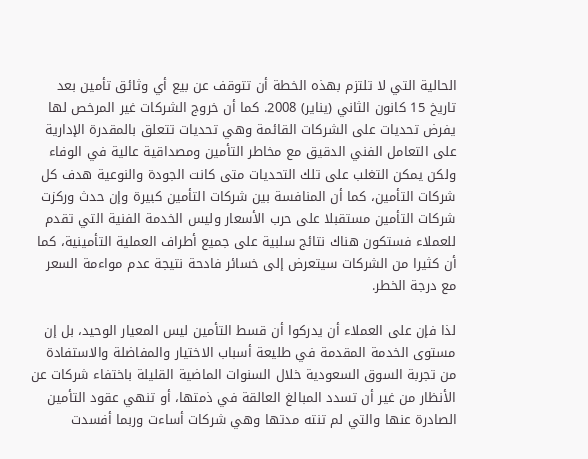الحالية التي لا تلتزم بهذه الخطة أن تتوقف عن بيع أي وثائق تأمين بعد تاريخ 15 كانون الثاني (يناير) 2008. كما أن خروج الشركات غير المرخص لها يفرض تحديات على الشركات القائمة وهي تحديات تتعلق بالمقدرة الإدارية على التعامل الفني الدقيق مع مخاطر التأمين ومصداقية عالية في الوفاء ولكن يمكن التغلب على تلك التحديات متى كانت الجودة والنوعية هدف كل شركات التأمين، كما أن المنافسة بين شركات التأمين كبيرة وإن حدث وركزت شركات التأمين مستقبلا على حرب الأسعار وليس الخدمة الفنية التي تقدم للعملاء فستكون هناك نتائج سلبية على جميع أطراف العملية التأمينية، كما أن كثيرا من الشركات سيتعرض إلى خسائر فادحة نتيجة عدم مواءمة السعر مع درجة الخطر.

لذا فإن على العملاء أن يدركوا أن قسط التأمين ليس المعيار الوحيد، بل إن مستوى الخدمة المقدمة في طليعة أسباب الاختيار والمفاضلة والاستفادة من تجربة السوق السعودية خلال السنوات الماضية القليلة باختفاء شركات عن الأنظار من غير أن تسدد المبالغ العالقة في ذمتها، أو تنهي عقود التأمين الصادرة عنها والتي لم تنته مدتها وهي شركات أساءت وربما أفسدت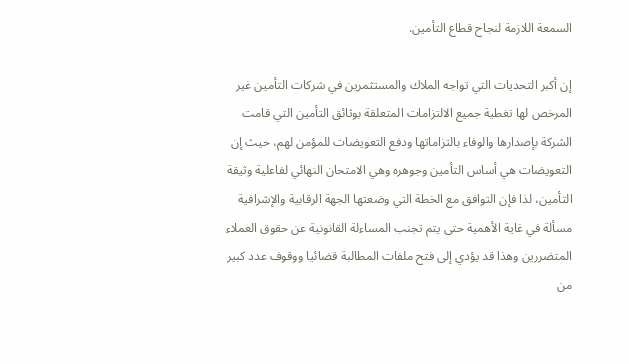السمعة اللازمة لنجاح قطاع التأمين.

إن أكبر التحديات التي تواجه الملاك والمستثمرين في شركات التأمين غير المرخص لها تغطية جميع الالتزامات المتعلقة بوثائق التأمين التي قامت الشركة بإصدارها والوفاء بالتزاماتها ودفع التعويضات للمؤمن لهم، حيث إن التعويضات هي أساس التأمين وجوهره وهي الامتحان النهائي لفاعلية وثيقة التأمين، لذا فإن التوافق مع الخطة التي وضعتها الجهة الرقابية والإشرافية مسألة في غاية الأهمية حتى يتم تجنب المساءلة القانونية عن حقوق العملاء المتضررين وهذا قد يؤدي إلى فتح ملفات المطالبة قضائيا ووقوف عدد كبير من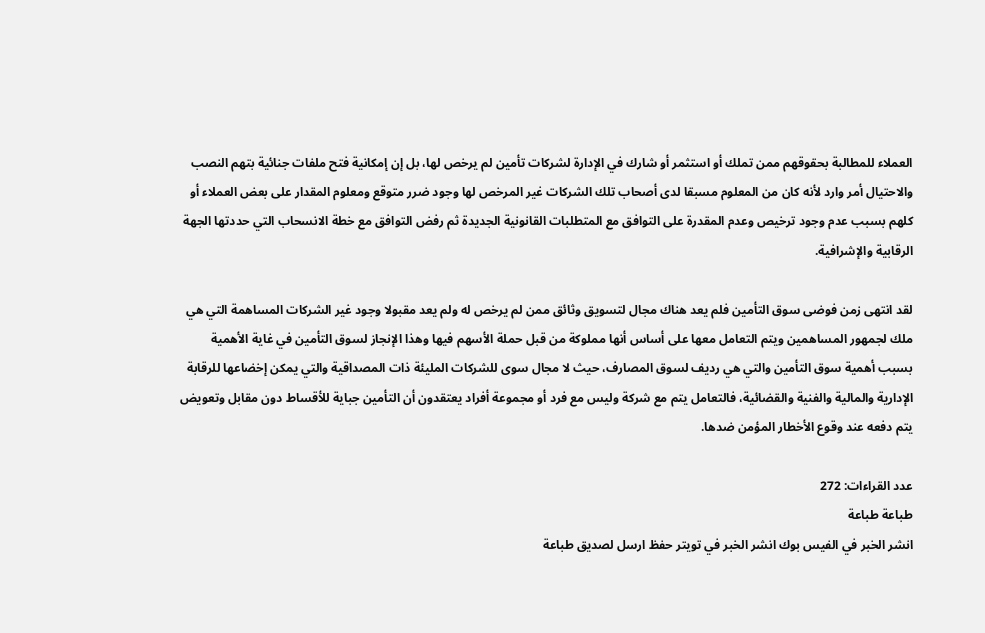العملاء للمطالبة بحقوقهم ممن تملك أو استثمر أو شارك في الإدارة لشركات تأمين لم يرخص لها، بل إن إمكانية فتح ملفات جنائية بتهم النصب والاحتيال أمر وارد لأنه كان من المعلوم مسبقا لدى أصحاب تلك الشركات غير المرخص لها وجود ضرر متوقع ومعلوم المقدار على بعض العملاء أو كلهم بسبب عدم وجود ترخيص وعدم المقدرة على التوافق مع المتطلبات القانونية الجديدة ثم رفض التوافق مع خطة الانسحاب التي حددتها الجهة الرقابية والإشرافية.

لقد انتهى زمن فوضى سوق التأمين فلم يعد هناك مجال لتسويق وثائق ممن لم يرخص له ولم يعد مقبولا وجود غير الشركات المساهمة التي هي ملك لجمهور المساهمين ويتم التعامل معها على أساس أنها مملوكة من قبل حملة الأسهم فيها وهذا الإنجاز لسوق التأمين في غاية الأهمية بسبب أهمية سوق التأمين والتي هي رديف لسوق المصارف، حيث لا مجال سوى للشركات المليئة ذات المصداقية والتي يمكن إخضاعها للرقابة الإدارية والمالية والفنية والقضائية، فالتعامل يتم مع شركة وليس مع فرد أو مجموعة أفراد يعتقدون أن التأمين جباية للأقساط دون مقابل وتعويض يتم دفعه عند وقوع الأخطار المؤمن ضدها.

عدد القراءات: 272
طباعة طباعة
انشر الخبر في الفيس بوك انشر الخبر في تويتر حفظ ارسل لصديق طباعة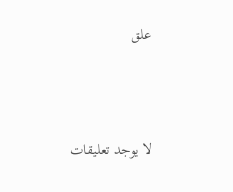علق



لا يوجد تعليقات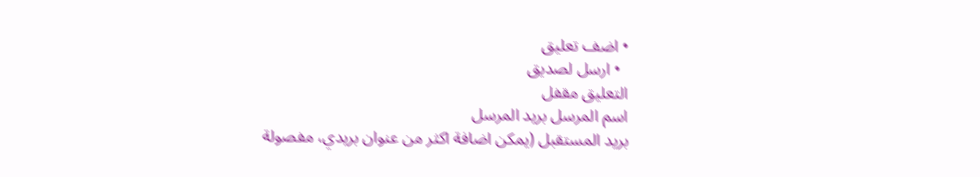• اضف تعليق
  • ارسل لصديق
التعليق مقفل
اسم المرسل بريد المرسل
بريد المستقبل (يمكن اضافة اكثر من عنوان بريدي، مفصولة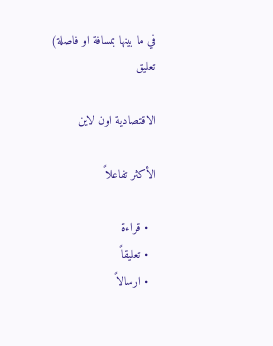في ما بينها بمسافة او فاصلة)
تعليق

الاقتصادية اون لاين

الأكثر تفاعلاً

  • قراءة
  • تعليقاً
  • ارسالاً